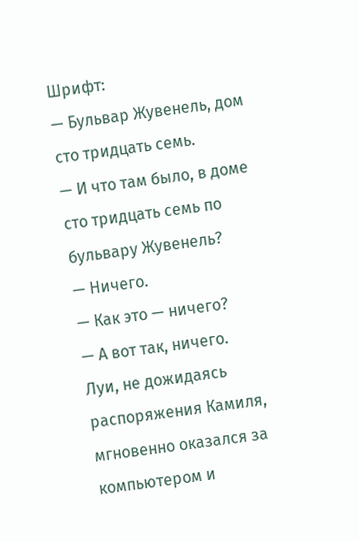Шрифт:
— Бульвар Жувенель, дом сто тридцать семь.
— И что там было, в доме сто тридцать семь по бульвару Жувенель?
— Ничего.
— Как это — ничего?
— А вот так, ничего.
Луи, не дожидаясь распоряжения Камиля, мгновенно оказался за компьютером и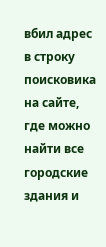вбил адрес в строку поисковика на сайте, где можно найти все городские здания и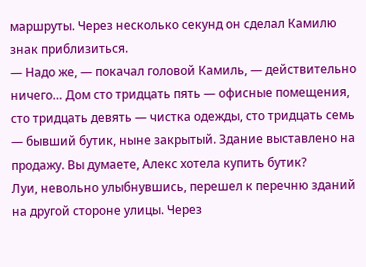маршруты. Через несколько секунд он сделал Камилю знак приблизиться.
— Надо же, — покачал головой Камиль, — действительно ничего… Дом сто тридцать пять — офисные помещения, сто тридцать девять — чистка одежды, сто тридцать семь — бывший бутик, ныне закрытый. Здание выставлено на продажу. Вы думаете, Алекс хотела купить бутик?
Луи, невольно улыбнувшись, перешел к перечню зданий на другой стороне улицы. Через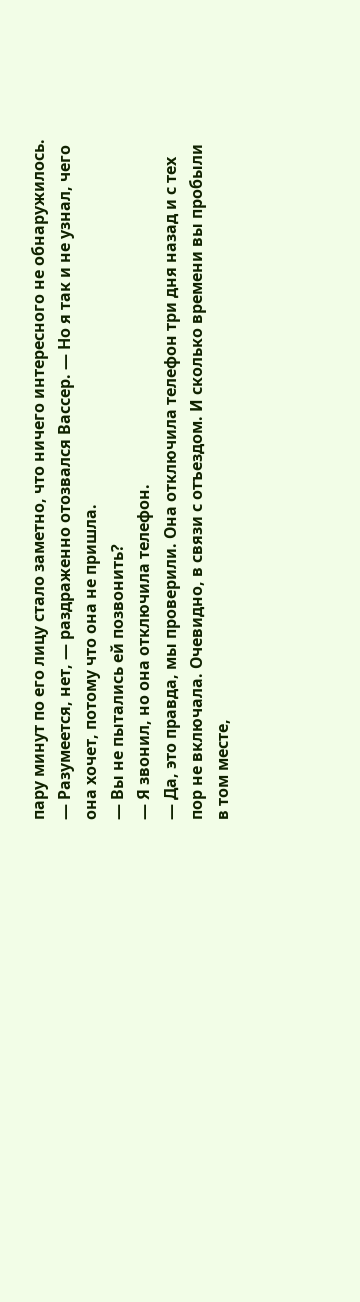пару минут по его лицу стало заметно, что ничего интересного не обнаружилось.
— Разумеется, нет, — раздраженно отозвался Вассер. — Но я так и не узнал, чего она хочет, потому что она не пришла.
— Вы не пытались ей позвонить?
— Я звонил, но она отключила телефон.
— Да, это правда, мы проверили. Она отключила телефон три дня назад и с тех пор не включала. Очевидно, в связи с отъездом. И сколько времени вы пробыли в том месте,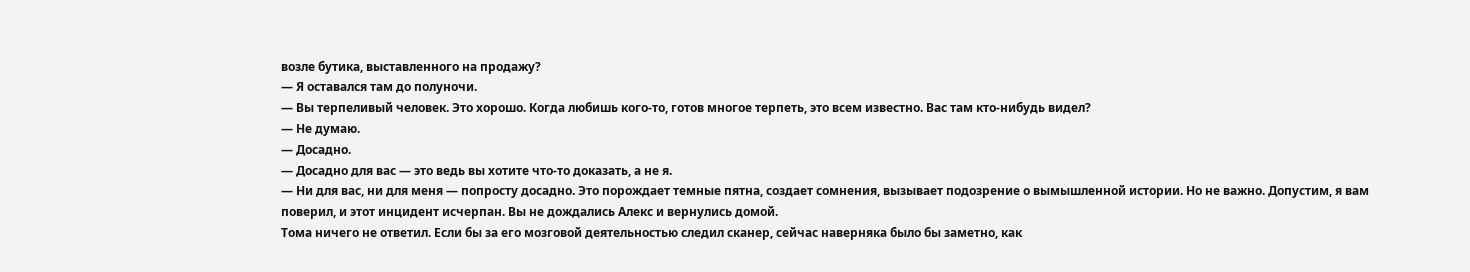возле бутика, выставленного на продажу?
— Я оставался там до полуночи.
— Вы терпеливый человек. Это хорошо. Когда любишь кого-то, готов многое терпеть, это всем известно. Вас там кто-нибудь видел?
— Не думаю.
— Досадно.
— Досадно для вас — это ведь вы хотите что-то доказать, а не я.
— Ни для вас, ни для меня — попросту досадно. Это порождает темные пятна, создает сомнения, вызывает подозрение о вымышленной истории. Но не важно. Допустим, я вам поверил, и этот инцидент исчерпан. Вы не дождались Алекс и вернулись домой.
Тома ничего не ответил. Если бы за его мозговой деятельностью следил сканер, сейчас наверняка было бы заметно, как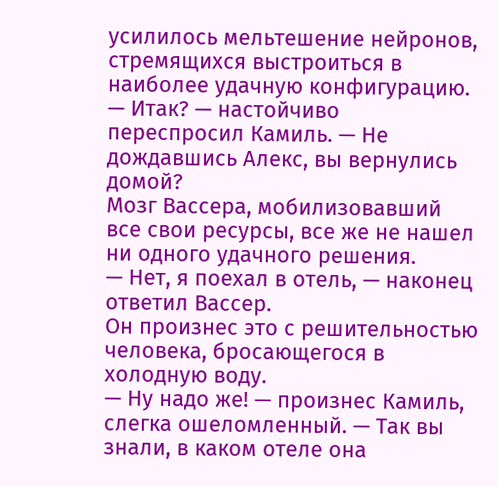усилилось мельтешение нейронов, стремящихся выстроиться в наиболее удачную конфигурацию.
— Итак? — настойчиво переспросил Камиль. — Не дождавшись Алекс, вы вернулись домой?
Мозг Вассера, мобилизовавший все свои ресурсы, все же не нашел ни одного удачного решения.
— Нет, я поехал в отель, — наконец ответил Вассер.
Он произнес это с решительностью человека, бросающегося в холодную воду.
— Ну надо же! — произнес Камиль, слегка ошеломленный. — Так вы знали, в каком отеле она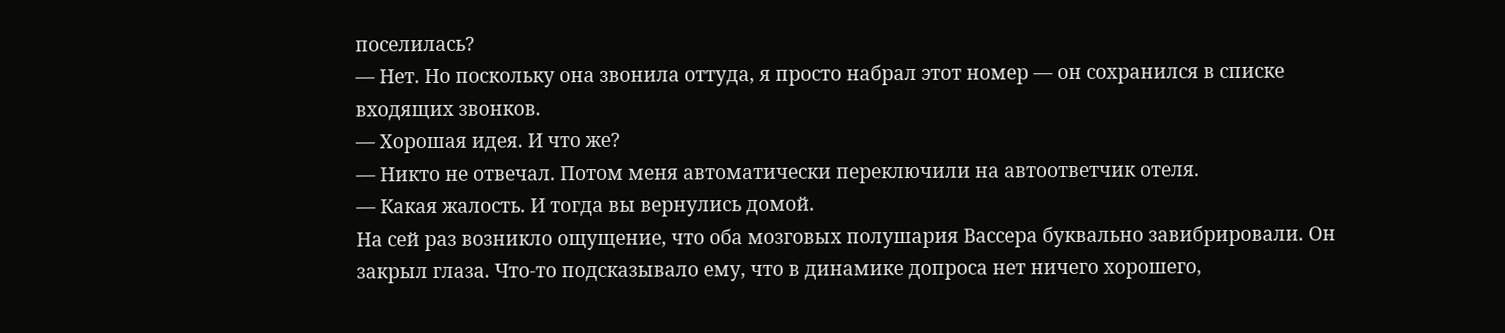поселилась?
— Нет. Но поскольку она звонила оттуда, я просто набрал этот номер — он сохранился в списке входящих звонков.
— Хорошая идея. И что же?
— Никто не отвечал. Потом меня автоматически переключили на автоответчик отеля.
— Какая жалость. И тогда вы вернулись домой.
На сей раз возникло ощущение, что оба мозговых полушария Вассера буквально завибрировали. Он закрыл глаза. Что-то подсказывало ему, что в динамике допроса нет ничего хорошего,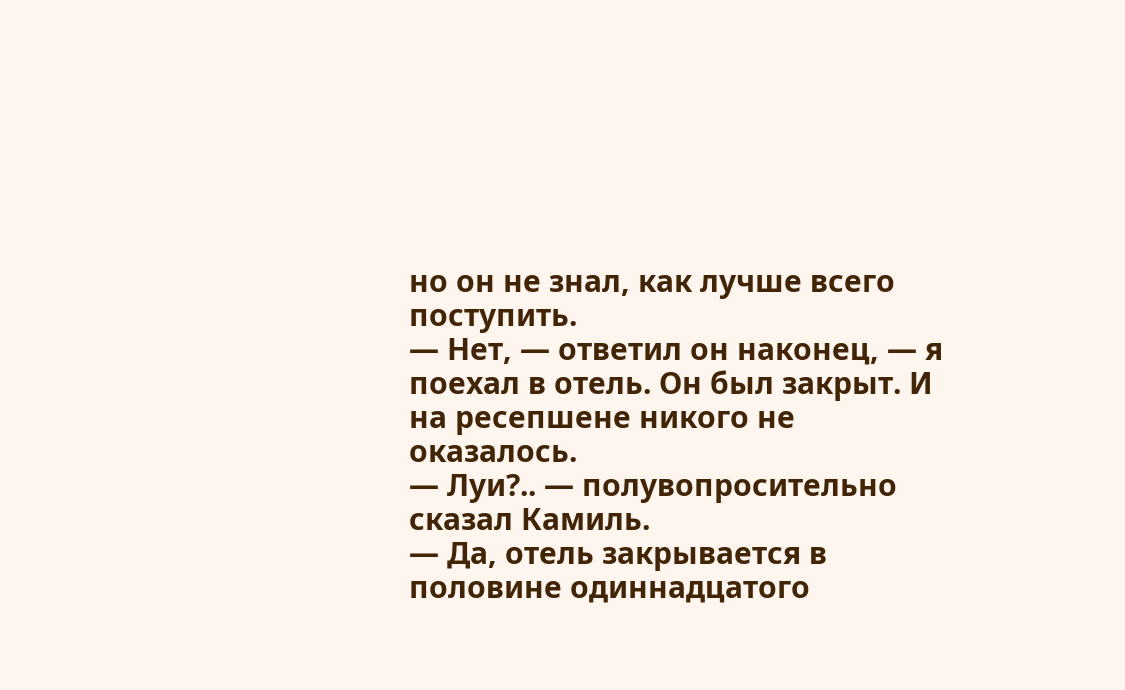но он не знал, как лучше всего поступить.
— Нет, — ответил он наконец, — я поехал в отель. Он был закрыт. И на ресепшене никого не оказалось.
— Луи?.. — полувопросительно сказал Камиль.
— Да, отель закрывается в половине одиннадцатого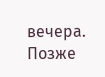вечера. Позже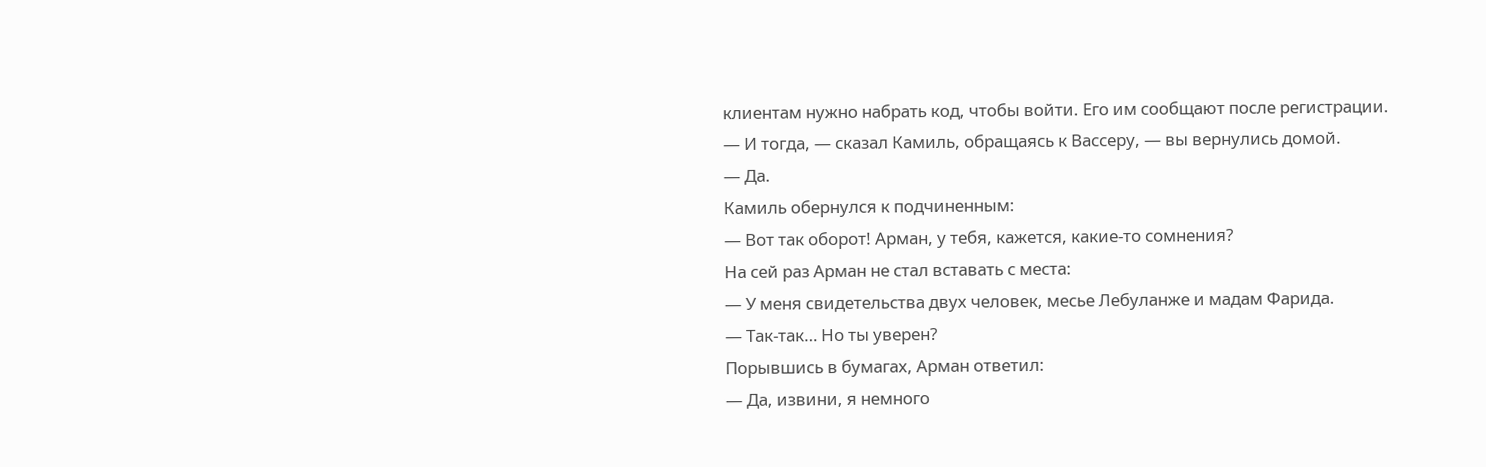клиентам нужно набрать код, чтобы войти. Его им сообщают после регистрации.
— И тогда, — сказал Камиль, обращаясь к Вассеру, — вы вернулись домой.
— Да.
Камиль обернулся к подчиненным:
— Вот так оборот! Арман, у тебя, кажется, какие-то сомнения?
На сей раз Арман не стал вставать с места:
— У меня свидетельства двух человек, месье Лебуланже и мадам Фарида.
— Так-так… Но ты уверен?
Порывшись в бумагах, Арман ответил:
— Да, извини, я немного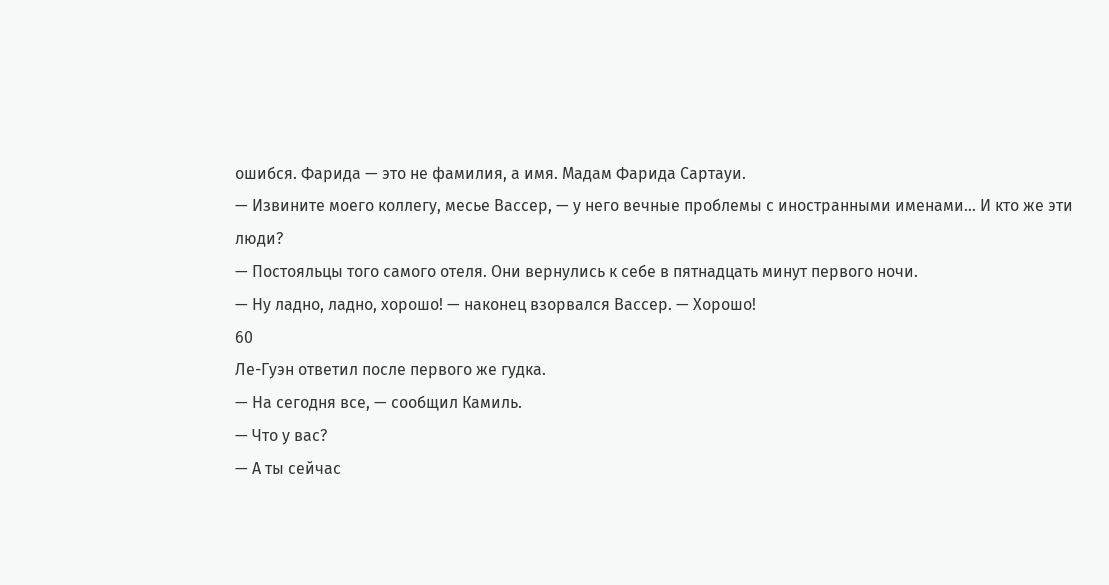ошибся. Фарида — это не фамилия, а имя. Мадам Фарида Сартауи.
— Извините моего коллегу, месье Вассер, — у него вечные проблемы с иностранными именами… И кто же эти люди?
— Постояльцы того самого отеля. Они вернулись к себе в пятнадцать минут первого ночи.
— Ну ладно, ладно, хорошо! — наконец взорвался Вассер. — Хорошо!
60
Ле-Гуэн ответил после первого же гудка.
— На сегодня все, — сообщил Камиль.
— Что у вас?
— А ты сейчас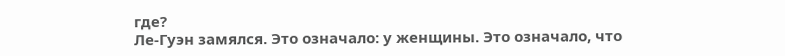где?
Ле-Гуэн замялся. Это означало: у женщины. Это означало, что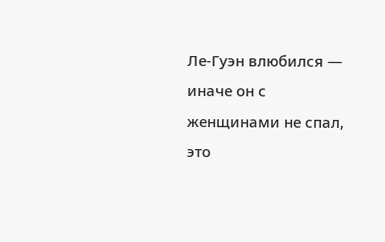Ле-Гуэн влюбился — иначе он с женщинами не спал, это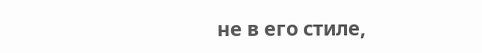не в его стиле,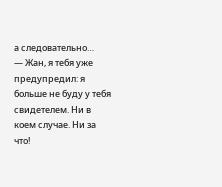а следовательно…
— Жан, я тебя уже предупредил: я больше не буду у тебя свидетелем. Ни в коем случае. Ни за что!